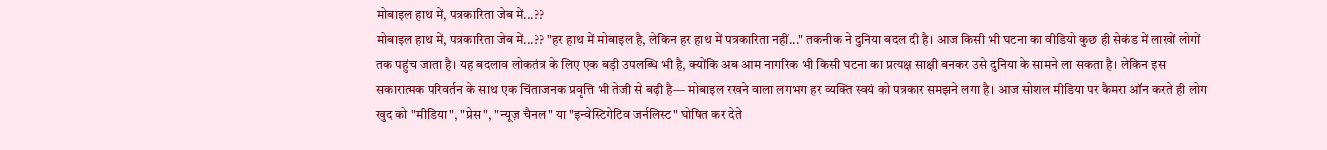मोबाइल हाथ में, पत्रकारिता जेब में...??
मोबाइल हाथ में, पत्रकारिता जेब में...?? "हर हाथ में मोबाइल है, लेकिन हर हाथ में पत्रकारिता नहीं..." तकनीक ने दुनिया बदल दी है। आज किसी भी घटना का वीडियो कुछ ही सेकंड में लाखों लोगों तक पहुंच जाता है। यह बदलाव लोकतंत्र के लिए एक बड़ी उपलब्धि भी है, क्योंकि अब आम नागरिक भी किसी घटना का प्रत्यक्ष साक्षी बनकर उसे दुनिया के सामने ला सकता है। लेकिन इस सकारात्मक परिवर्तन के साथ एक चिंताजनक प्रवृत्ति भी तेजी से बढ़ी है— मोबाइल रखने वाला लगभग हर व्यक्ति स्वयं को पत्रकार समझने लगा है। आज सोशल मीडिया पर कैमरा ऑन करते ही लोग खुद को "मीडिया", "प्रेस", "न्यूज़ चैनल" या "इन्वेस्टिगेटिव जर्नलिस्ट" घोषित कर देते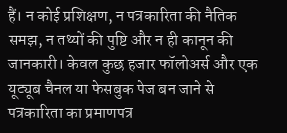हैं। न कोई प्रशिक्षण, न पत्रकारिता की नैतिक समझ, न तथ्यों की पुष्टि और न ही कानून की जानकारी। केवल कुछ हजार फॉलोअर्स और एक यूट्यूब चैनल या फेसबुक पेज बन जाने से पत्रकारिता का प्रमाणपत्र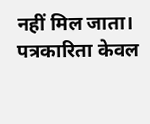नहीं मिल जाता। पत्रकारिता केवल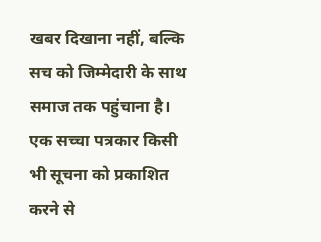खबर दिखाना नहीं, बल्कि सच को जिम्मेदारी के साथ समाज तक पहुंचाना है। एक सच्चा पत्रकार किसी भी सूचना को प्रकाशित करने से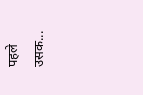पहले उसक...